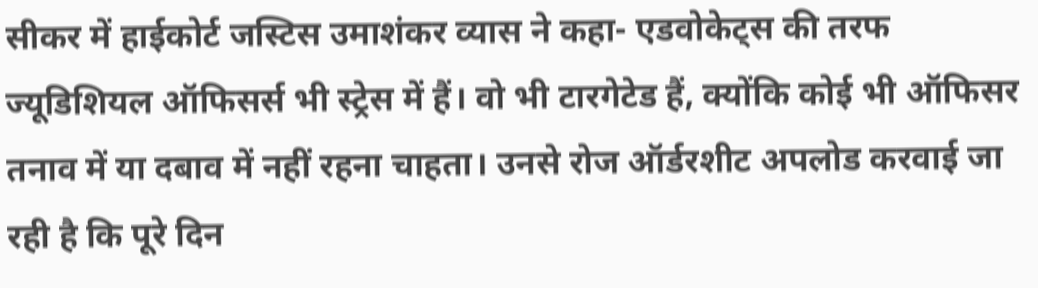सीकर में हाईकोर्ट जस्टिस उमाशंकर व्यास ने कहा- एडवोकेट्स की तरफ ज्यूडिशियल ऑफिसर्स भी स्ट्रेस में हैं। वो भी टारगेटेड हैं, क्योंकि कोई भी ऑफिसर तनाव में या दबाव में नहीं रहना चाहता। उनसे रोज ऑर्डरशीट अपलोड करवाई जा रही है कि पूरे दिन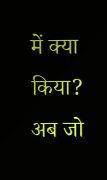में क्या किया? अब जो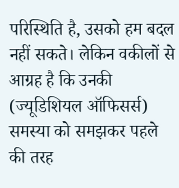परिस्थिति है, उसको हम बदल नहीं सकते। लेकिन वकीलों से आग्रह है कि उनकी (ज्यूडिशियल ऑफिसर्स) समस्या को समझकर पहले की तरह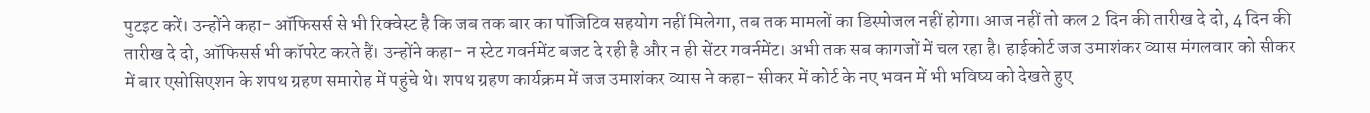पुटइट करें। उन्होंने कहा- ऑफिसर्स से भी रिक्वेस्ट है कि जब तक बार का पॉजिटिव सहयोग नहीं मिलेगा, तब तक मामलों का डिस्पोजल नहीं होगा। आज नहीं तो कल 2 दिन की तारीख दे दो, 4 दिन की तारीख दे दो, ऑफिसर्स भी कॉपरेट करते हैं। उन्होंने कहा- न स्टेट गवर्नमेंट बजट दे रही है और न ही सेंटर गवर्नमेंट। अभी तक सब कागजों में चल रहा है। हाईकोर्ट जज उमाशंकर व्यास मंगलवार को सीकर में बार एसोसिएशन के शपथ ग्रहण समारोह में पहुंचे थे। शपथ ग्रहण कार्यक्रम में जज उमाशंकर व्यास ने कहा- सीकर में कोर्ट के नए भवन में भी भविष्य को देखते हुए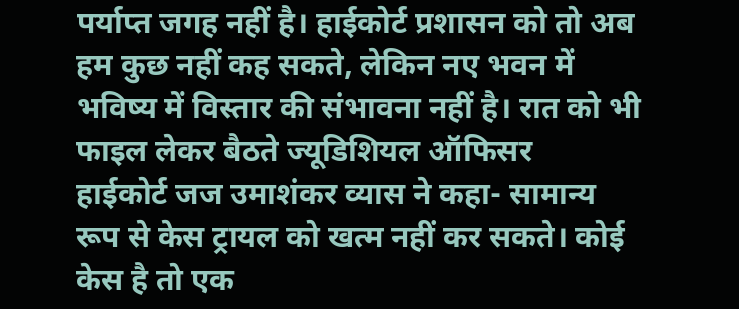पर्याप्त जगह नहीं है। हाईकोर्ट प्रशासन को तो अब हम कुछ नहीं कह सकते, लेकिन नए भवन में भविष्य में विस्तार की संभावना नहीं है। रात को भी फाइल लेकर बैठते ज्यूडिशियल ऑफिसर
हाईकोर्ट जज उमाशंकर व्यास ने कहा- सामान्य रूप से केस ट्रायल को खत्म नहीं कर सकते। कोई केस है तो एक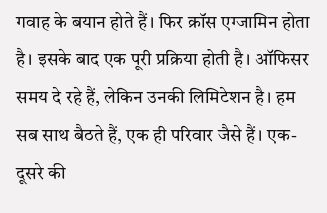गवाह के बयान होते हैं। फिर क्रॉस एग्जामिन होता है। इसके बाद एक पूरी प्रक्रिया होती है। ऑफिसर समय दे रहे हैं, लेकिन उनकी लिमिटेशन है। हम सब साथ बैठते हैं, एक ही परिवार जैसे हैं। एक-दूसरे की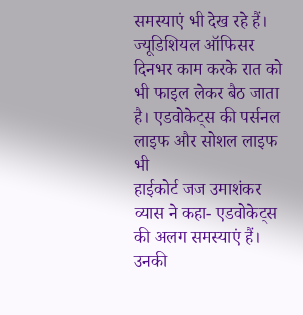समस्याएं भी देख रहे हैं। ज्यूडिशियल ऑफिसर दिनभर काम करके रात को भी फाइल लेकर बैठ जाता है। एडवोकेट्स की पर्सनल लाइफ और सोशल लाइफ भी
हाईकोर्ट जज उमाशंकर व्यास ने कहा- एडवोकेट्स की अलग समस्याएं हैं। उनकी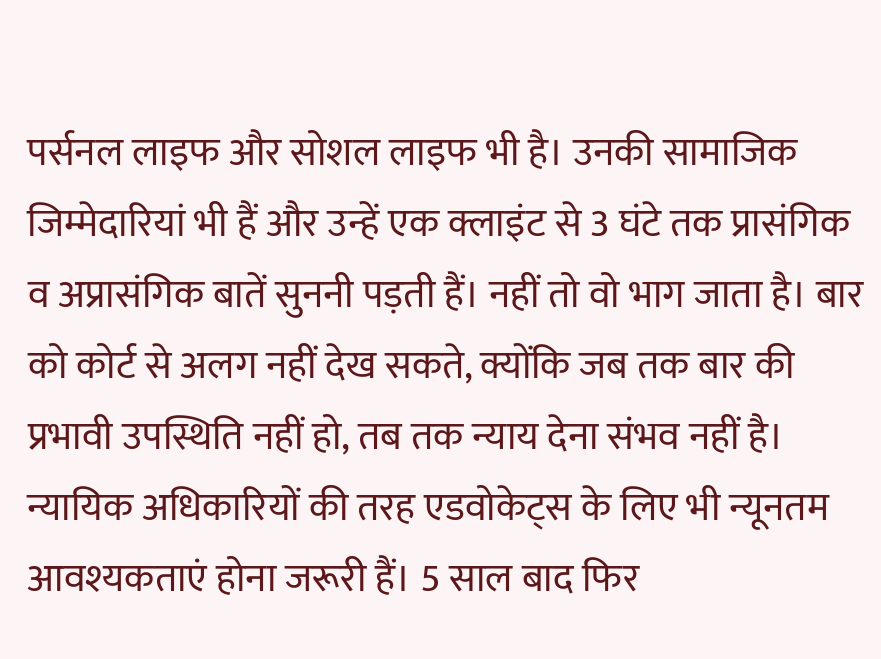पर्सनल लाइफ और सोशल लाइफ भी है। उनकी सामाजिक जिम्मेदारियां भी हैं और उन्हें एक क्लाइंट से 3 घंटे तक प्रासंगिक व अप्रासंगिक बातें सुननी पड़ती हैं। नहीं तो वो भाग जाता है। बार को कोर्ट से अलग नहीं देख सकते, क्योंकि जब तक बार की प्रभावी उपस्थिति नहीं हो, तब तक न्याय देना संभव नहीं है। न्यायिक अधिकारियों की तरह एडवोकेट्स के लिए भी न्यूनतम आवश्यकताएं होना जरूरी हैं। 5 साल बाद फिर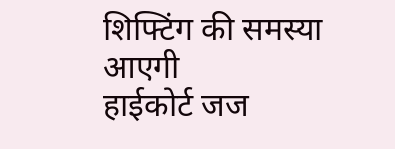शिफ्टिंग की समस्या आएगी
हाईकोर्ट जज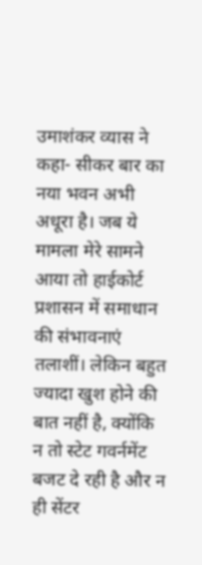उमाशंकर व्यास ने कहा- सीकर बार का नया भवन अभी अधूरा है। जब ये मामला मेरे सामने आया तो हाईकोर्ट प्रशासन में समाधान की संभावनाएं तलाशीं। लेकिन बहुत ज्यादा खुश होने की बात नहीं है, क्योंकि न तो स्टेट गवर्नमेंट बजट दे रही है और न ही सेंटर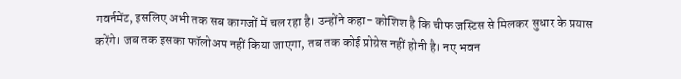गवर्नमेंट, इसलिए अभी तक सब कागजों में चल रहा है। उन्होंने कहा- कोशिश है कि चीफ जस्टिस से मिलकर सुधार के प्रयास करेंगे। जब तक इसका फॉलोअप नहीं किया जाएगा, तब तक कोई प्रोग्रेस नहीं होनी है। नए भवन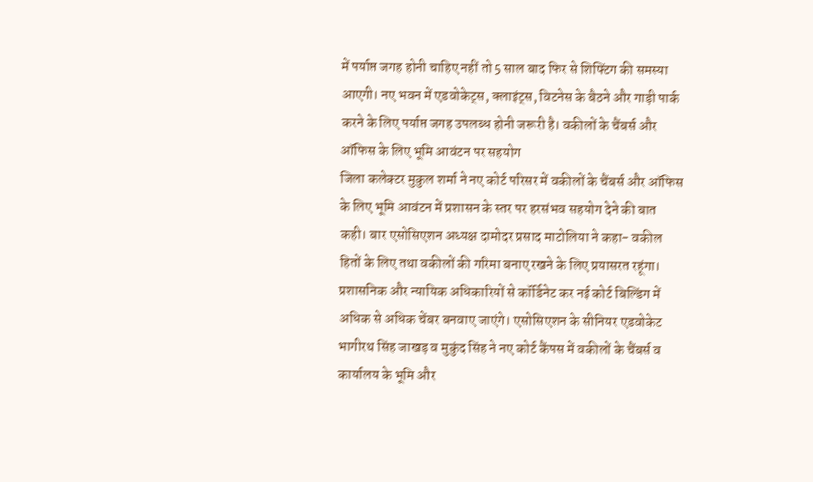में पर्याप्त जगह होनी चाहिए नहीं तो 5 साल बाद फिर से शिफ्टिंग की समस्या आएगी। नए भवन में एडवोकेट्स, क्लाइंट्स, विटनेस के बैठने और गाड़ी पार्क करने के लिए पर्याप्त जगह उपलब्ध होनी जरूरी है। वकीलों के चैंबर्स और ऑफिस के लिए भूमि आवंटन पर सहयोग
जिला कलेक्टर मुकुल शर्मा ने नए कोर्ट परिसर में वकीलों के चैंबर्स और ऑफिस के लिए भूमि आवंटन में प्रशासन के स्तर पर हरसंभव सहयोग देने की बात कही। बार एसोसिएशन अध्यक्ष दामोदर प्रसाद माटोलिया ने कहा- वकील हितों के लिए तथा वकीलों की गरिमा बनाए रखने के लिए प्रयासरत रहूंगा। प्रशासनिक और न्यायिक अधिकारियों से कॉर्डिनेट कर नई कोर्ट बिल्डिंग में अधिक से अधिक चेंबर बनवाए जाएंगे। एसोसिएशन के सीनियर एडवोकेट भागीरथ सिंह जाखड़ व मुकुंद सिंह ने नए कोर्ट कैंपस में वकीलों के चैंबर्स व कार्यालय के भूमि और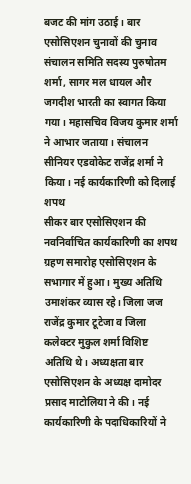बजट की मांग उठाई। बार एसोसिएशन चुनावों की चुनाव संचालन समिति सदस्य पुरुषोतम शर्मा, सागर मल धायल और जगदीश भारती का स्वागत किया गया। महासचिव विजय कुमार शर्मा ने आभार जताया। संचालन सीनियर एडवोकेट राजेंद्र शर्मा ने किया। नई कार्यकारिणी को दिलाई शपथ
सीकर बार एसोसिएशन की नवनिर्वाचित कार्यकारिणी का शपथ ग्रहण समारोह एसोसिएशन के सभागार में हुआ। मुख्य अतिथि उमाशंकर व्यास रहे। जिला जज राजेंद्र कुमार टूटेजा व जिला कलेक्टर मुकुल शर्मा विशिष्ट अतिथि थे। अध्यक्षता बार एसोसिएशन के अध्यक्ष दामोदर प्रसाद माटोलिया ने की। नई कार्यकारिणी के पदाधिकारियों ने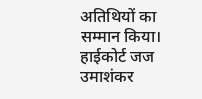अतिथियों का सम्मान किया। हाईकोर्ट जज उमाशंकर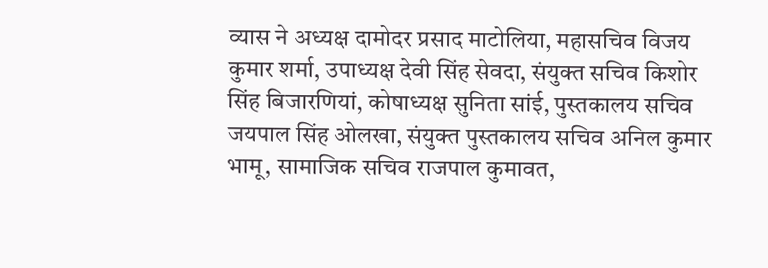व्यास ने अध्यक्ष दामोदर प्रसाद माटोलिया, महासचिव विजय कुमार शर्मा, उपाध्यक्ष देवी सिंह सेवदा, संयुक्त सचिव किशोर सिंह बिजारणियां, कोषाध्यक्ष सुनिता सांई, पुस्तकालय सचिव जयपाल सिंह ओलखा, संयुक्त पुस्तकालय सचिव अनिल कुमार भामू, सामाजिक सचिव राजपाल कुमावत,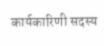कार्यकारिणी सदस्य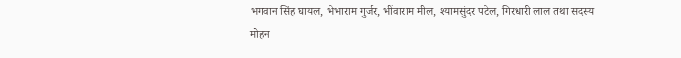भगवान सिंह घायल, भेभाराम गुर्जर, भींवाराम मील, श्यामसुंदर पटेल, गिरधारी लाल तथा सदस्य मोहन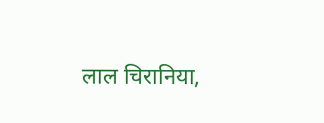लाल चिरानिया,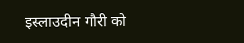इस्लाउदीन गौरी को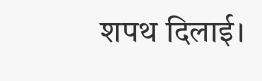शपथ दिलाई।